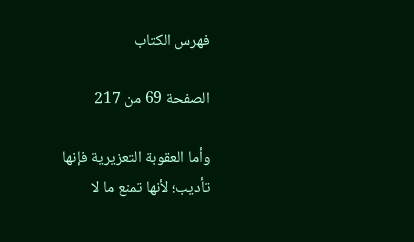فهرس الكتاب

الصفحة 69 من 217

وأما العقوبة التعزيرية فإنها تأديب؛ لأنها تمنع ما لا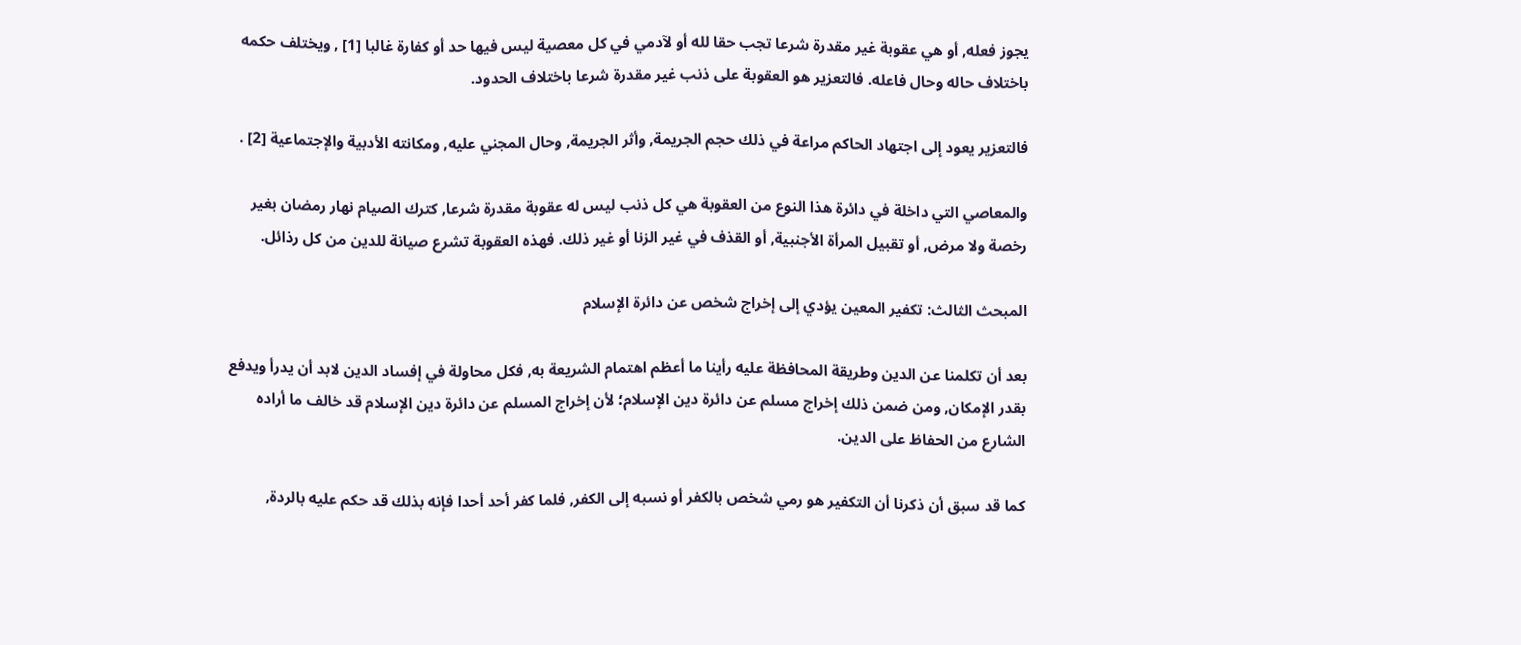يجوز فعله, أو هي عقوبة غير مقدرة شرعا تجب حقا لله أو لآدمي في كل معصية ليس فيها حد أو كفارة غالبا [1] , ويختلف حكمه باختلاف حاله وحال فاعله. فالتعزير هو العقوبة على ذنب غير مقدرة شرعا باختلاف الحدود.

فالتعزير يعود إلى اجتهاد الحاكم مراعة في ذلك حجم الجريمة, وأثر الجريمة, وحال المجني عليه, ومكانته الأدبية والإجتماعية [2] .

والمعاصي التي داخلة في دائرة هذا النوع من العقوبة هي كل ذنب ليس له عقوبة مقدرة شرعا, كترك الصيام نهار رمضان بغير رخصة ولا مرض, أو تقبيل المرأة الأجنبية, أو القذف في غير الزنا أو غير ذلك. فهذه العقوبة تشرع صيانة للدين من كل رذائل.

المبحث الثالث: تكفير المعين يؤدي إلى إخراج شخص عن دائرة الإسلام

بعد أن تكلمنا عن الدين وطريقة المحافظة عليه رأينا ما أعظم اهتمام الشريعة به, فكل محاولة في إفساد الدين لابد أن يدرأ ويدفع بقدر الإمكان, ومن ضمن ذلك إخراج مسلم عن دائرة دين الإسلام؛ لأن إخراج المسلم عن دائرة دين الإسلام قد خالف ما أراده الشارع من الحفاظ على الدين.

كما قد سبق أن ذكرنا أن التكفير هو رمي شخص بالكفر أو نسبه إلى الكفر, فلما كفر أحد أحدا فإنه بذلك قد حكم عليه بالردة,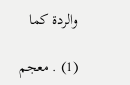والردة كما

(1) . معجم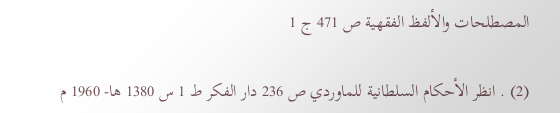المصطلحات والألفظ الفقهية ص 471 ج 1

(2) . انظر الأحكام السلطانية للماوردي ص 236 دار الفكر ط 1 س 1380 ها- 1960 م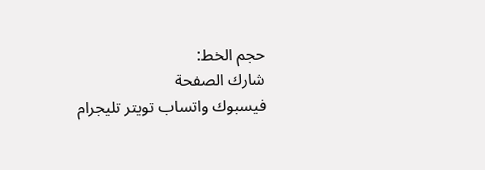حجم الخط:
شارك الصفحة
فيسبوك واتساب تويتر تليجرام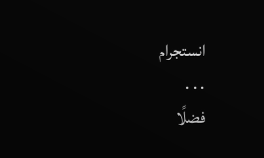انستجرام
. . .
فضلًا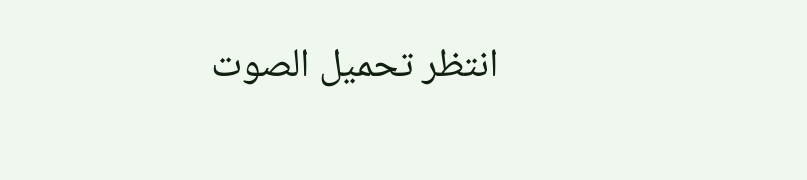انتظر تحميل الصوت